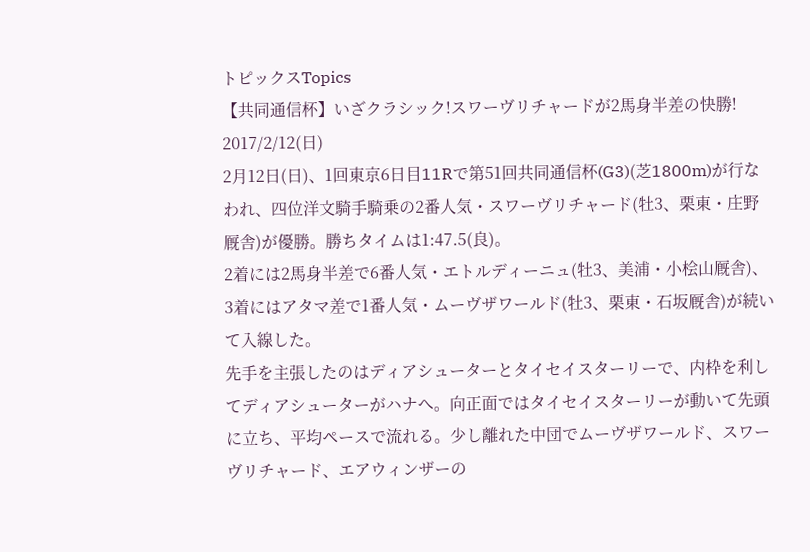トピックスTopics
【共同通信杯】いざクラシック!スワーヴリチャードが2馬身半差の快勝!
2017/2/12(日)
2月12日(日)、1回東京6日目11Rで第51回共同通信杯(G3)(芝1800m)が行なわれ、四位洋文騎手騎乗の2番人気・スワーヴリチャード(牡3、栗東・庄野厩舎)が優勝。勝ちタイムは1:47.5(良)。
2着には2馬身半差で6番人気・エトルディーニュ(牡3、美浦・小桧山厩舎)、3着にはアタマ差で1番人気・ムーヴザワールド(牡3、栗東・石坂厩舎)が続いて入線した。
先手を主張したのはディアシューターとタイセイスターリーで、内枠を利してディアシューターがハナへ。向正面ではタイセイスターリーが動いて先頭に立ち、平均ペースで流れる。少し離れた中団でムーヴザワールド、スワーヴリチャード、エアウィンザーの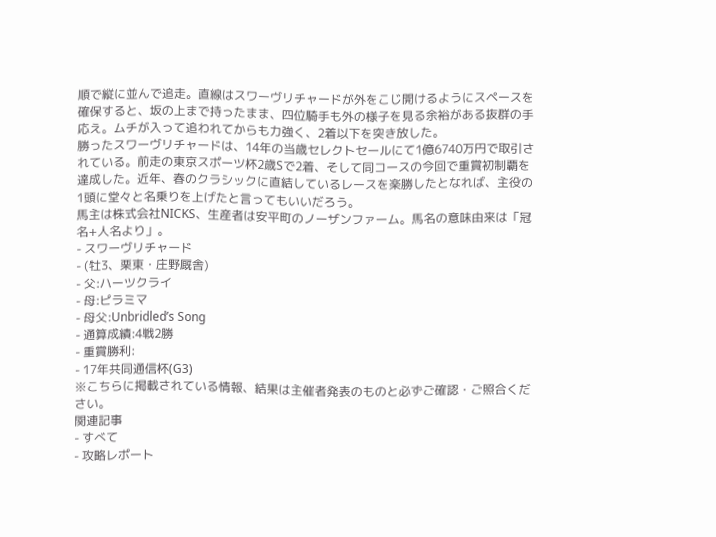順で縦に並んで追走。直線はスワーヴリチャードが外をこじ開けるようにスペースを確保すると、坂の上まで持ったまま、四位騎手も外の様子を見る余裕がある抜群の手応え。ムチが入って追われてからも力強く、2着以下を突き放した。
勝ったスワーヴリチャードは、14年の当歳セレクトセールにて1億6740万円で取引されている。前走の東京スポーツ杯2歳Sで2着、そして同コースの今回で重賞初制覇を達成した。近年、春のクラシックに直結しているレースを楽勝したとなれば、主役の1頭に堂々と名乗りを上げたと言ってもいいだろう。
馬主は株式会社NICKS、生産者は安平町のノーザンファーム。馬名の意味由来は「冠名+人名より」。
- スワーヴリチャード
- (牡3、栗東・庄野厩舎)
- 父:ハーツクライ
- 母:ピラミマ
- 母父:Unbridled’s Song
- 通算成績:4戦2勝
- 重賞勝利:
- 17年共同通信杯(G3)
※こちらに掲載されている情報、結果は主催者発表のものと必ずご確認・ご照合ください。
関連記事
- すべて
- 攻略レポート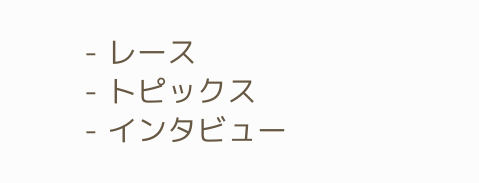- レース
- トピックス
- インタビュー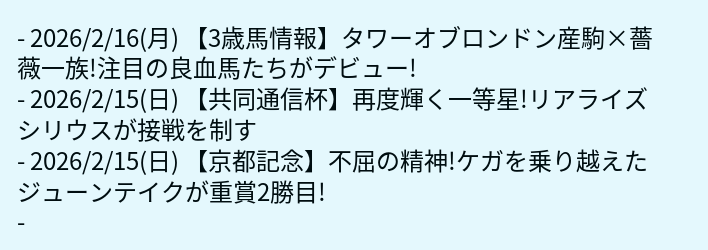- 2026/2/16(月) 【3歳馬情報】タワーオブロンドン産駒×薔薇一族!注目の良血馬たちがデビュー!
- 2026/2/15(日) 【共同通信杯】再度輝く一等星!リアライズシリウスが接戦を制す
- 2026/2/15(日) 【京都記念】不屈の精神!ケガを乗り越えたジューンテイクが重賞2勝目!
-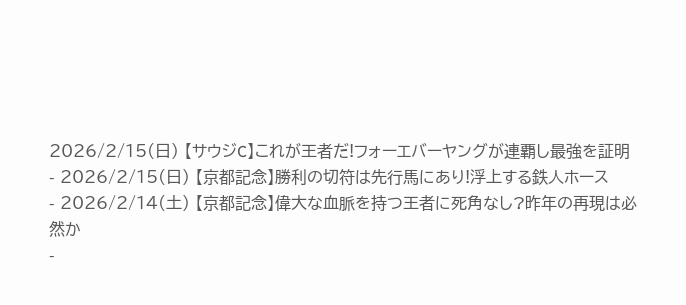2026/2/15(日) 【サウジC】これが王者だ!フォーエバーヤングが連覇し最強を証明
- 2026/2/15(日) 【京都記念】勝利の切符は先行馬にあり!浮上する鉄人ホース
- 2026/2/14(土) 【京都記念】偉大な血脈を持つ王者に死角なし?昨年の再現は必然か
-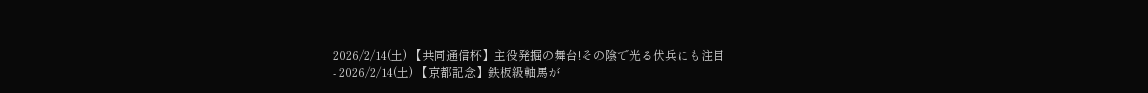2026/2/14(土) 【共同通信杯】主役発掘の舞台!その陰で光る伏兵にも注目
- 2026/2/14(土) 【京都記念】鉄板級軸馬が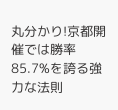丸分かり!京都開催では勝率85.7%を誇る強力な法則